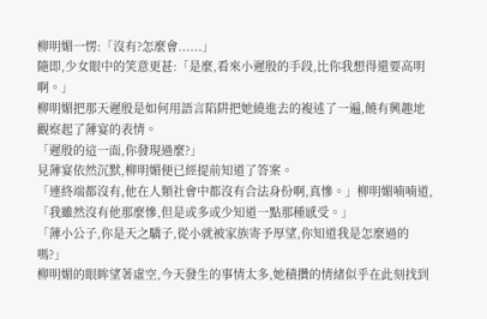柳明媚一愣:「沒有?怎麼會......」
隨即,少女眼中的笑意更甚:「是麼,看來小遲殷的手段,比你我想得還要高明啊。」
柳明媚把那天遲殷是如何用語言陷阱把她繞進去的複述了一遍,饒有興趣地觀察起了薄宴的表情。
「遲殷的這一面,你發現過麼?」
見薄宴依然沉默,柳明媚便已經提前知道了答案。
「連終端都沒有,他在人類社會中都沒有合法身份啊,真慘。」柳明媚喃喃道,「我雖然沒有他那麼慘,但是或多或少知道一點那種感受。」
「薄小公子,你是天之驕子,從小就被家族寄予厚望,你知道我是怎麼過的嗎?」
柳明媚的眼眸望著虛空,今天發生的事情太多,她積攢的情緒似乎在此刻找到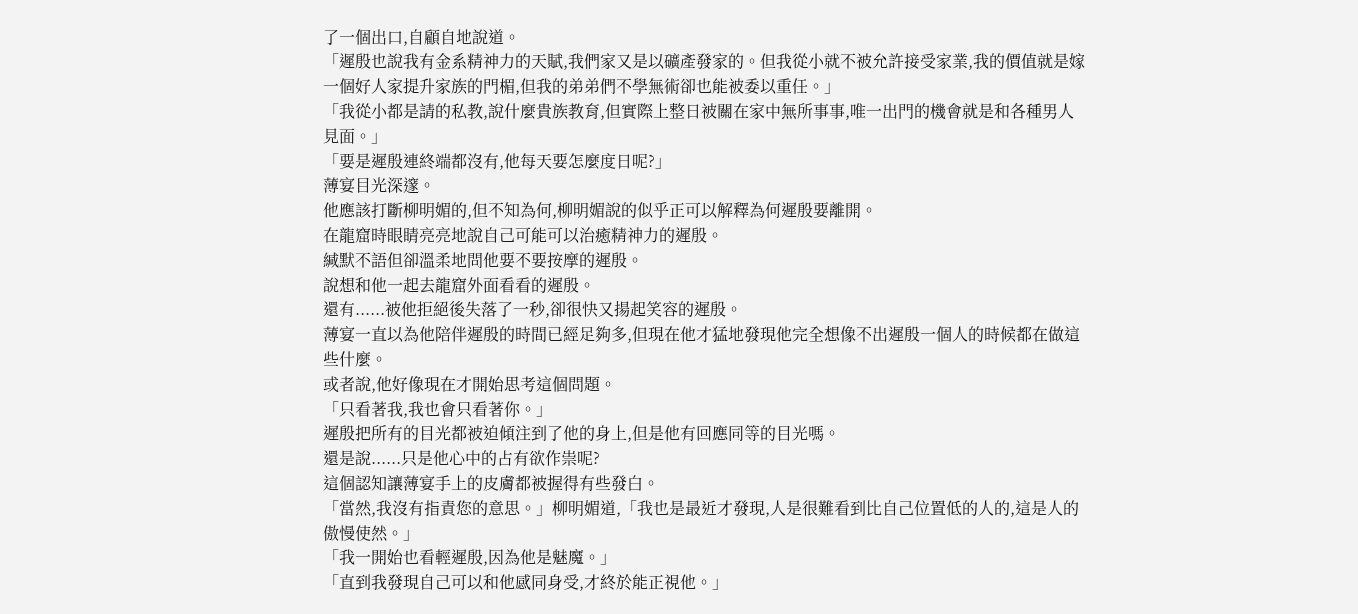了一個出口,自顧自地說道。
「遲殷也說我有金系精神力的天賦,我們家又是以礦產發家的。但我從小就不被允許接受家業,我的價值就是嫁一個好人家提升家族的門楣,但我的弟弟們不學無術卻也能被委以重任。」
「我從小都是請的私教,說什麼貴族教育,但實際上整日被關在家中無所事事,唯一出門的機會就是和各種男人見面。」
「要是遲殷連終端都沒有,他每天要怎麼度日呢?」
薄宴目光深邃。
他應該打斷柳明媚的,但不知為何,柳明媚說的似乎正可以解釋為何遲殷要離開。
在龍窟時眼睛亮亮地說自己可能可以治癒精神力的遲殷。
緘默不語但卻溫柔地問他要不要按摩的遲殷。
說想和他一起去龍窟外面看看的遲殷。
還有......被他拒絕後失落了一秒,卻很快又揚起笑容的遲殷。
薄宴一直以為他陪伴遲殷的時間已經足夠多,但現在他才猛地發現他完全想像不出遲殷一個人的時候都在做這些什麼。
或者說,他好像現在才開始思考這個問題。
「只看著我,我也會只看著你。」
遲殷把所有的目光都被迫傾注到了他的身上,但是他有回應同等的目光嗎。
還是說......只是他心中的占有欲作祟呢?
這個認知讓薄宴手上的皮膚都被握得有些發白。
「當然,我沒有指責您的意思。」柳明媚道,「我也是最近才發現,人是很難看到比自己位置低的人的,這是人的傲慢使然。」
「我一開始也看輕遲殷,因為他是魅魔。」
「直到我發現自己可以和他感同身受,才終於能正視他。」